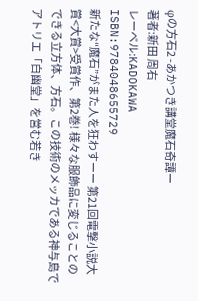φの方石2 -あかつき講堂魔石奇譚ー
著者:新田 周右
レーベル:KADOKAWA
ISBN:9784048655729
新たな“魔石”がまた人を狂わすーー 第21回電撃小説大賞<大賞>受賞作、第2巻! 様々な服飾品に変じることのできる立方体、方石。この技術のメッカである神与島でアトリエ「白幽堂」を営む若き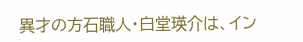異才の方石職人・白堂瑛介は、イン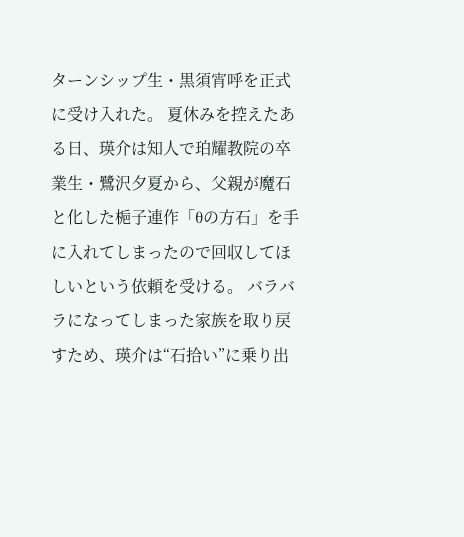ターンシップ生・黒須宵呼を正式に受け入れた。 夏休みを控えたある日、瑛介は知人で珀耀教院の卒業生・鷺沢夕夏から、父親が魔石と化した梔子連作「θの方石」を手に入れてしまったので回収してほしいという依頼を受ける。 バラバラになってしまった家族を取り戻すため、瑛介は“石拾い”に乗り出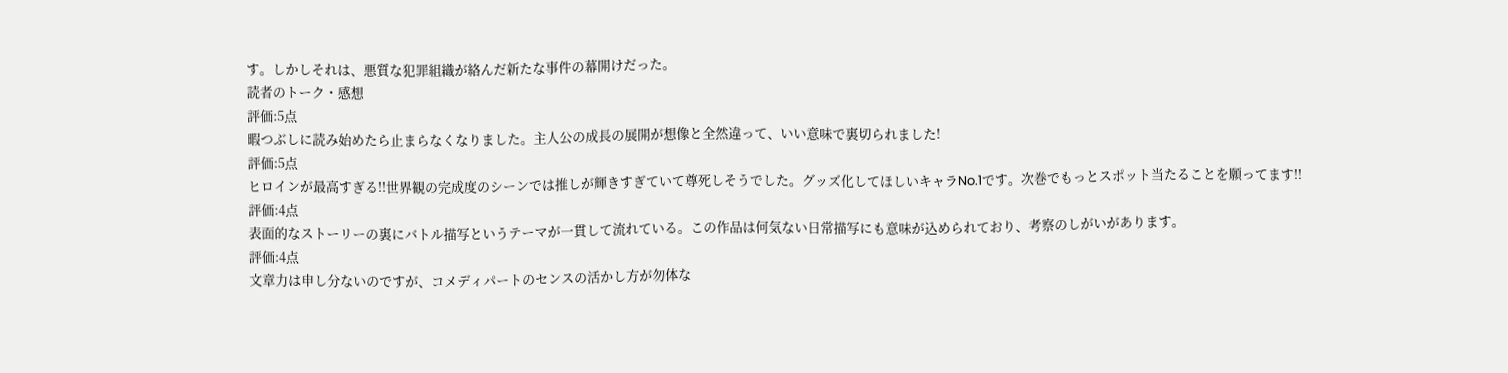す。しかしそれは、悪質な犯罪組織が絡んだ新たな事件の幕開けだった。
読者のトーク・感想
評価:5点
暇つぶしに読み始めたら止まらなくなりました。主人公の成長の展開が想像と全然違って、いい意味で裏切られました!
評価:5点
ヒロインが最高すぎる!!世界観の完成度のシーンでは推しが輝きすぎていて尊死しそうでした。グッズ化してほしいキャラNo.1です。次巻でもっとスポット当たることを願ってます!!
評価:4点
表面的なストーリーの裏にバトル描写というテーマが一貫して流れている。この作品は何気ない日常描写にも意味が込められており、考察のしがいがあります。
評価:4点
文章力は申し分ないのですが、コメディパートのセンスの活かし方が勿体な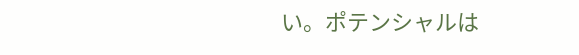い。ポテンシャルは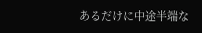あるだけに中途半端な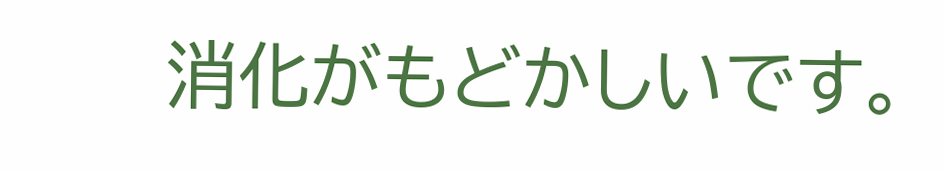消化がもどかしいです。